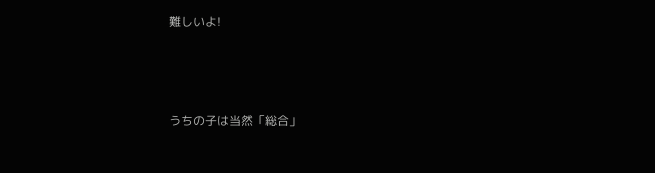難しいよ!



うちの子は当然「総合」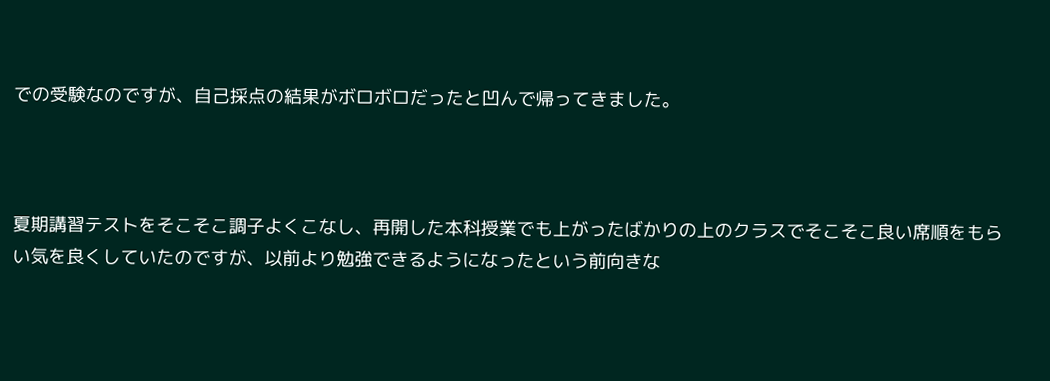での受験なのですが、自己採点の結果がボロボロだったと凹んで帰ってきました。



夏期講習テストをそこそこ調子よくこなし、再開した本科授業でも上がったばかりの上のクラスでそこそこ良い席順をもらい気を良くしていたのですが、以前より勉強できるようになったという前向きな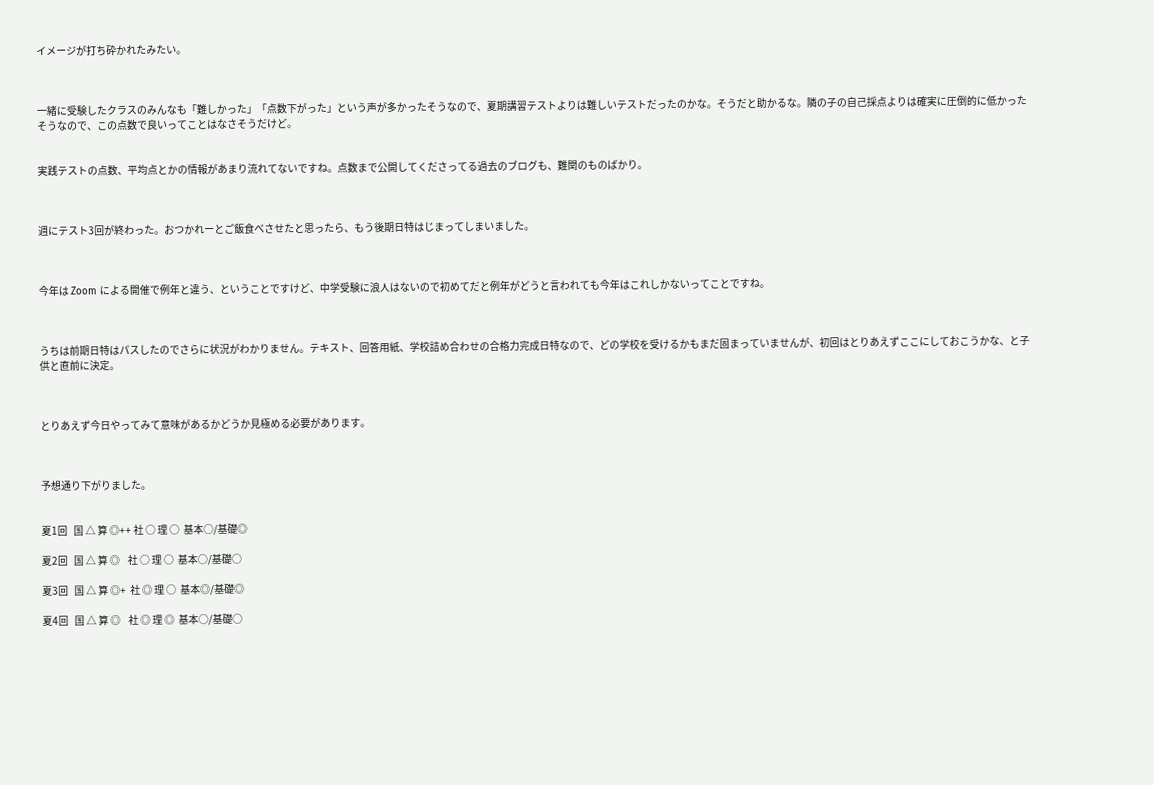イメージが打ち砕かれたみたい。



一緒に受験したクラスのみんなも「難しかった」「点数下がった」という声が多かったそうなので、夏期講習テストよりは難しいテストだったのかな。そうだと助かるな。隣の子の自己採点よりは確実に圧倒的に低かったそうなので、この点数で良いってことはなさそうだけど。


実践テストの点数、平均点とかの情報があまり流れてないですね。点数まで公開してくださってる過去のブログも、難関のものばかり。



週にテスト3回が終わった。おつかれーとご飯食べさせたと思ったら、もう後期日特はじまってしまいました。



今年は Zoom による開催で例年と違う、ということですけど、中学受験に浪人はないので初めてだと例年がどうと言われても今年はこれしかないってことですね。



うちは前期日特はパスしたのでさらに状況がわかりません。テキスト、回答用紙、学校詰め合わせの合格力完成日特なので、どの学校を受けるかもまだ固まっていませんが、初回はとりあえずここにしておこうかな、と子供と直前に決定。



とりあえず今日やってみて意味があるかどうか見極める必要があります。



予想通り下がりました。


夏1回   国 △ 算 ◎++ 社 ○ 理 ○  基本○/基礎◎

夏2回   国 △ 算 ◎    社 ○ 理 ○  基本○/基礎○

夏3回   国 △ 算 ◎+  社 ◎ 理 ○  基本◎/基礎◎

夏4回   国 △ 算 ◎    社 ◎ 理 ◎  基本○/基礎○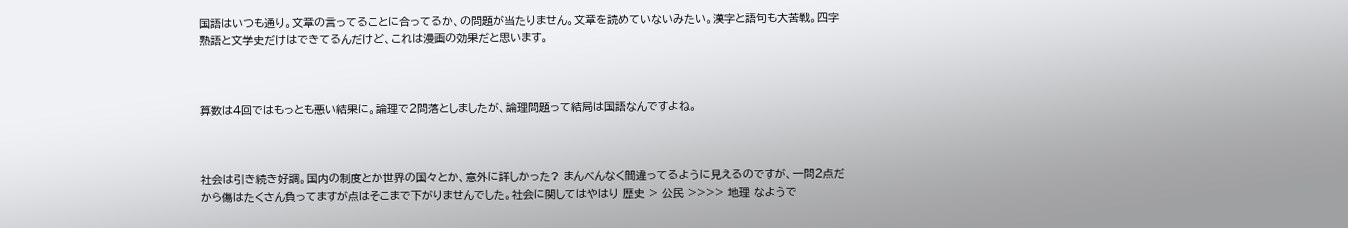国語はいつも通り。文章の言ってることに合ってるか、の問題が当たりません。文章を読めていないみたい。漢字と語句も大苦戦。四字熟語と文学史だけはできてるんだけど、これは漫画の効果だと思います。



算数は4回ではもっとも悪い結果に。論理で2問落としましたが、論理問題って結局は国語なんですよね。



社会は引き続き好調。国内の制度とか世界の国々とか、意外に詳しかった? まんべんなく間違ってるように見えるのですが、一問2点だから傷はたくさん負ってますが点はそこまで下がりませんでした。社会に関してはやはり 歴史 > 公民 >>>> 地理 なようで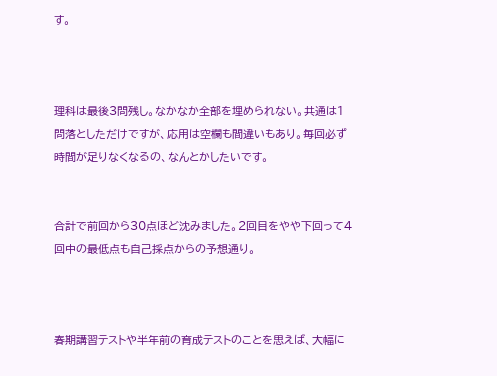す。



理科は最後3問残し。なかなか全部を埋められない。共通は1問落としただけですが、応用は空欄も間違いもあり。毎回必ず時間が足りなくなるの、なんとかしたいです。


合計で前回から30点ほど沈みました。2回目をやや下回って4回中の最低点も自己採点からの予想通り。



春期講習テストや半年前の育成テストのことを思えば、大幅に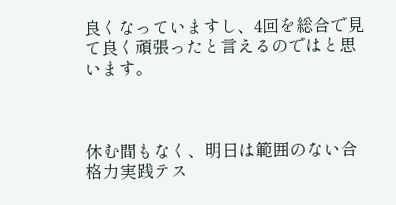良くなっていますし、4回を総合で見て良く頑張ったと言えるのではと思います。



休む間もなく、明日は範囲のない合格力実践テス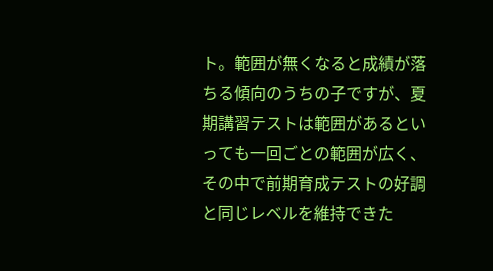ト。範囲が無くなると成績が落ちる傾向のうちの子ですが、夏期講習テストは範囲があるといっても一回ごとの範囲が広く、その中で前期育成テストの好調と同じレベルを維持できた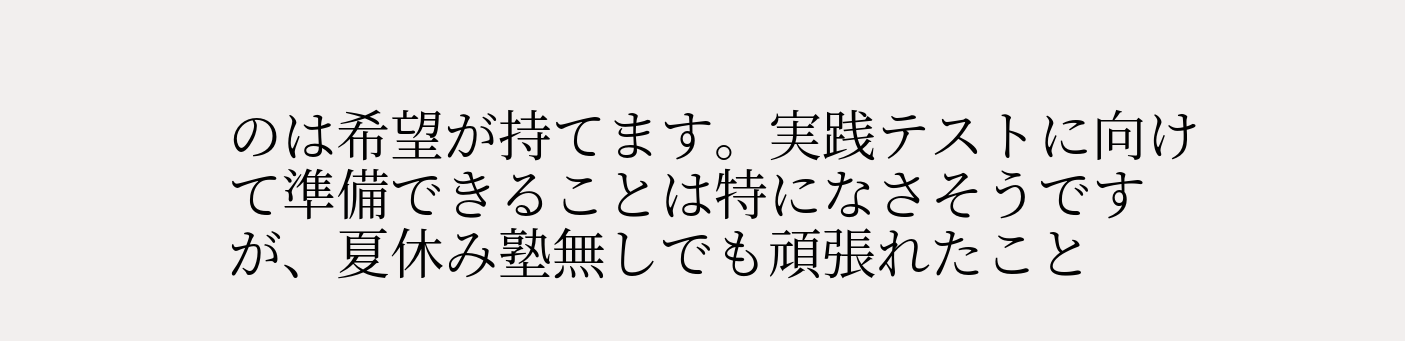のは希望が持てます。実践テストに向けて準備できることは特になさそうですが、夏休み塾無しでも頑張れたこと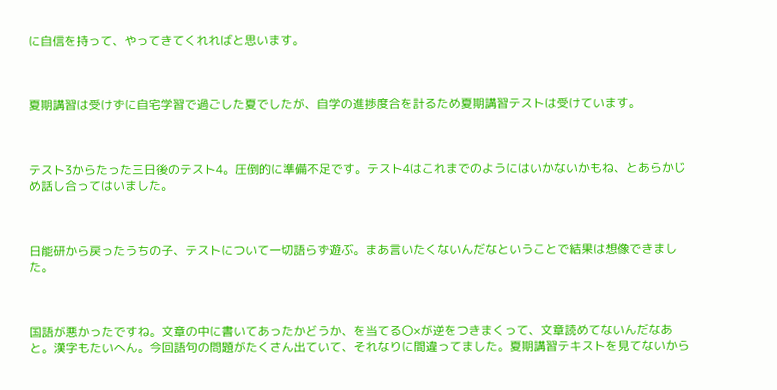に自信を持って、やってきてくれればと思います。



夏期講習は受けずに自宅学習で過ごした夏でしたが、自学の進捗度合を計るため夏期講習テストは受けています。



テスト3からたった三日後のテスト4。圧倒的に準備不足です。テスト4はこれまでのようにはいかないかもね、とあらかじめ話し合ってはいました。



日能研から戻ったうちの子、テストについて一切語らず遊ぶ。まあ言いたくないんだなということで結果は想像できました。



国語が悪かったですね。文章の中に書いてあったかどうか、を当てる〇×が逆をつきまくって、文章読めてないんだなあと。漢字もたいへん。今回語句の問題がたくさん出ていて、それなりに間違ってました。夏期講習テキストを見てないから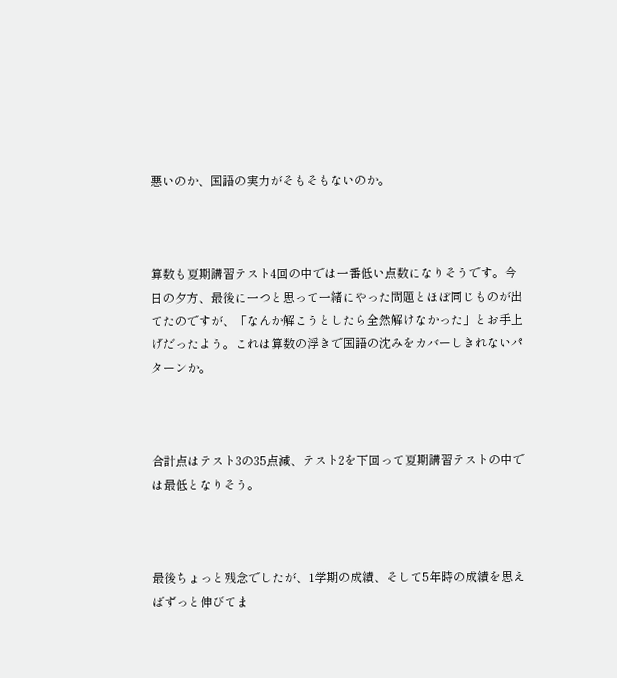悪いのか、国語の実力がそもそもないのか。



算数も夏期講習テスト4回の中では一番低い点数になりそうです。今日の夕方、最後に一つと思って一緒にやった問題とほぼ同じものが出てたのですが、「なんか解こうとしたら全然解けなかった」とお手上げだったよう。これは算数の浮きで国語の沈みをカバーしきれないパターンか。



合計点はテスト3の35点減、テスト2を下回って夏期講習テストの中では最低となりそう。



最後ちょっと残念でしたが、1学期の成績、そして5年時の成績を思えばずっと伸びてま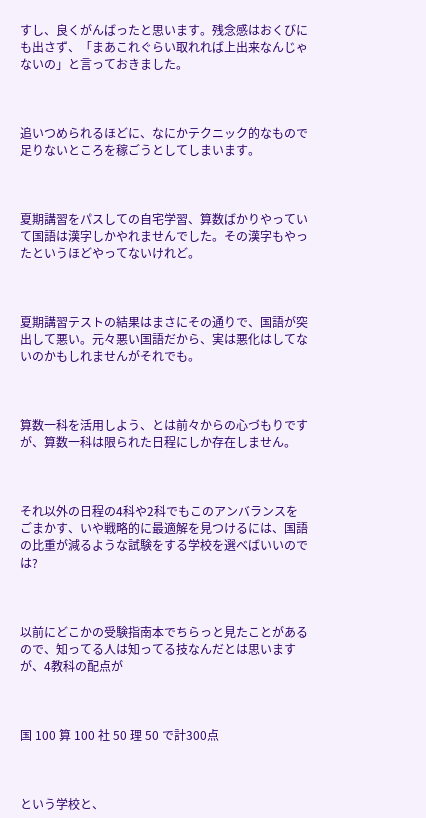すし、良くがんばったと思います。残念感はおくびにも出さず、「まあこれぐらい取れれば上出来なんじゃないの」と言っておきました。



追いつめられるほどに、なにかテクニック的なもので足りないところを稼ごうとしてしまいます。



夏期講習をパスしての自宅学習、算数ばかりやっていて国語は漢字しかやれませんでした。その漢字もやったというほどやってないけれど。



夏期講習テストの結果はまさにその通りで、国語が突出して悪い。元々悪い国語だから、実は悪化はしてないのかもしれませんがそれでも。



算数一科を活用しよう、とは前々からの心づもりですが、算数一科は限られた日程にしか存在しません。



それ以外の日程の4科や2科でもこのアンバランスをごまかす、いや戦略的に最適解を見つけるには、国語の比重が減るような試験をする学校を選べばいいのでは?



以前にどこかの受験指南本でちらっと見たことがあるので、知ってる人は知ってる技なんだとは思いますが、4教科の配点が



国 100 算 100 社 50 理 50 で計300点



という学校と、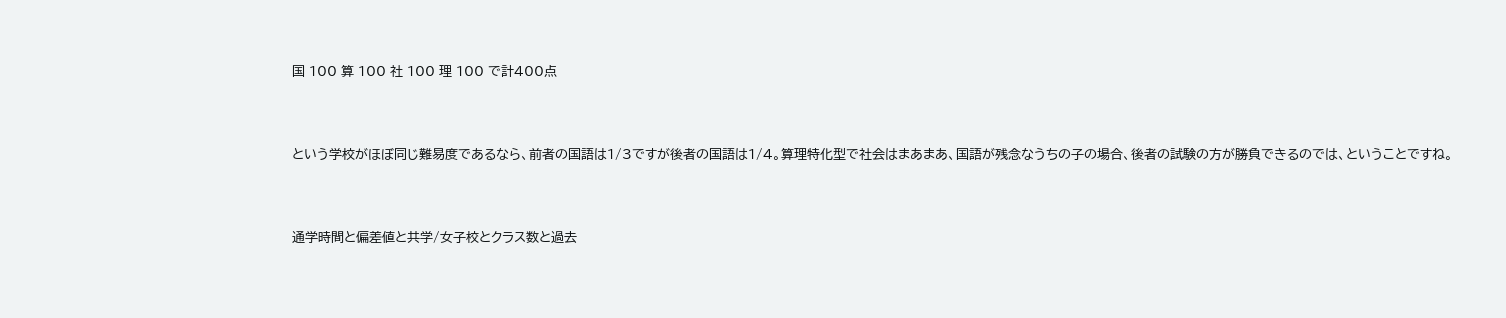国 100 算 100 社 100 理 100 で計400点



という学校がほぼ同じ難易度であるなら、前者の国語は1/3ですが後者の国語は1/4。算理特化型で社会はまあまあ、国語が残念なうちの子の場合、後者の試験の方が勝負できるのでは、ということですね。



通学時間と偏差値と共学/女子校とクラス数と過去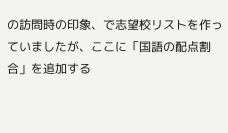の訪問時の印象、で志望校リストを作っていましたが、ここに「国語の配点割合」を追加する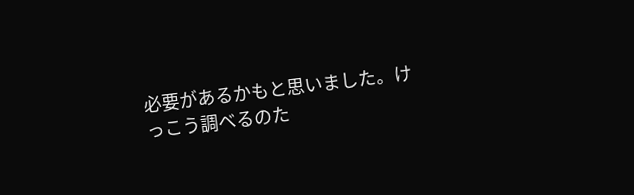必要があるかもと思いました。けっこう調べるのた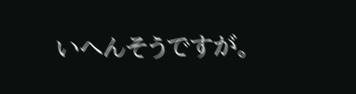いへんそうですが。